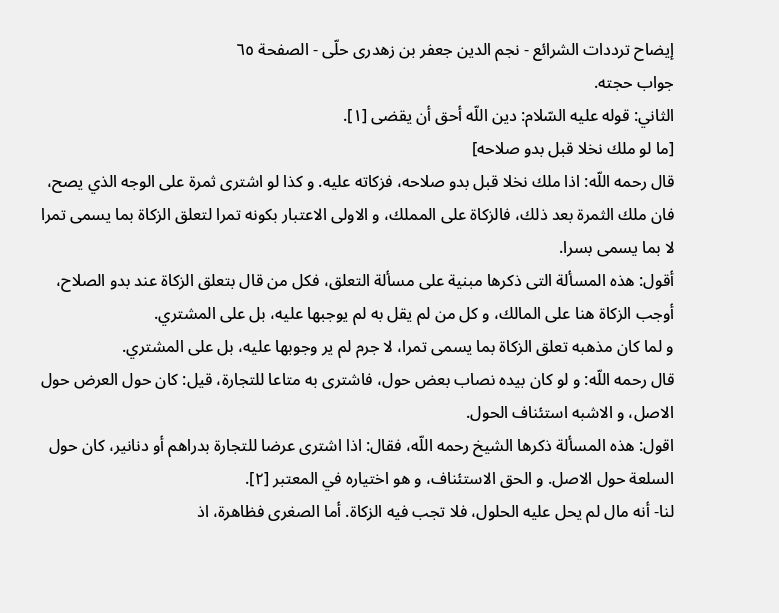إيضاح ترددات الشرائع - نجم الدين جعفر بن زهدرى حلّى - الصفحة ٦٥
جواب حجته.
الثاني: قوله عليه السّلام: دين اللّه أحق أن يقضى [١].
[ما لو ملك نخلا قبل بدو صلاحه]
قال رحمه اللّه: اذا ملك نخلا قبل بدو صلاحه، فزكاته عليه. و كذا لو اشترى ثمرة على الوجه الذي يصح، فان ملك الثمرة بعد ذلك، فالزكاة على المملك، و الاولى الاعتبار بكونه تمرا لتعلق الزكاة بما يسمى تمرا لا بما يسمى بسرا.
أقول: هذه المسألة التى ذكرها مبنية على مسألة التعلق، فكل من قال بتعلق الزكاة عند بدو الصلاح، أوجب الزكاة هنا على المالك، و كل من لم يقل به لم يوجبها عليه، بل على المشتري.
و لما كان مذهبه تعلق الزكاة بما يسمى تمرا، لا جرم لم ير وجوبها عليه، بل على المشتري.
قال رحمه اللّه: و لو كان بيده نصاب بعض حول، فاشترى به متاعا للتجارة، قيل: كان حول العرض حول الاصل، و الاشبه استئناف الحول.
اقول: هذه المسألة ذكرها الشيخ رحمه اللّه، فقال: اذا اشترى عرضا للتجارة بدراهم أو دنانير، كان حول السلعة حول الاصل. و الحق الاستئناف، و هو اختياره في المعتبر [٢].
لنا- أنه مال لم يحل عليه الحلول، فلا تجب فيه الزكاة. أما الصغرى فظاهرة، اذ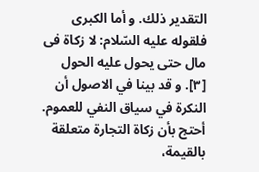التقدير ذلك. و أما الكبرى فلقوله عليه السّلام: لا زكاة فى مال حتى يحول عليه الحول [٣]. و قد بينا في الاصول أن النكرة في سياق النفي للعموم.
أحتج بأن زكاة التجارة متعلقة بالقيمة،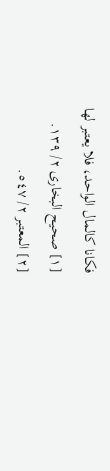فكانا كالمال الواحد، فلا يعتبر لها
[١] صحيح البخارى ٢/ ١٣٩.
[٢] المعتبر ٢/ ٥٤٧.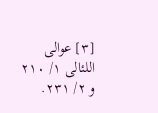[٣] عوالى اللئالى ١/ ٢١٠ و ٢/ ٢٣١.